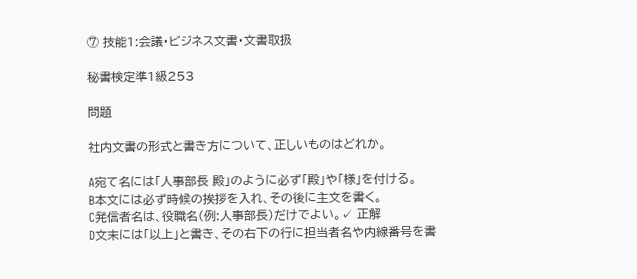⑦ 技能1:会議・ビジネス文書・文書取扱

秘書検定準1級253

問題

社内文書の形式と書き方について、正しいものはどれか。

A宛て名には「人事部長 殿」のように必ず「殿」や「様」を付ける。
B本文には必ず時候の挨拶を入れ、その後に主文を書く。
C発信者名は、役職名(例:人事部長)だけでよい。✓ 正解
D文末には「以上」と書き、その右下の行に担当者名や内線番号を書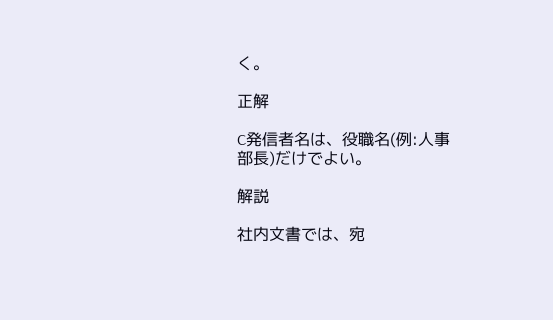く。

正解

C発信者名は、役職名(例:人事部長)だけでよい。

解説

社内文書では、宛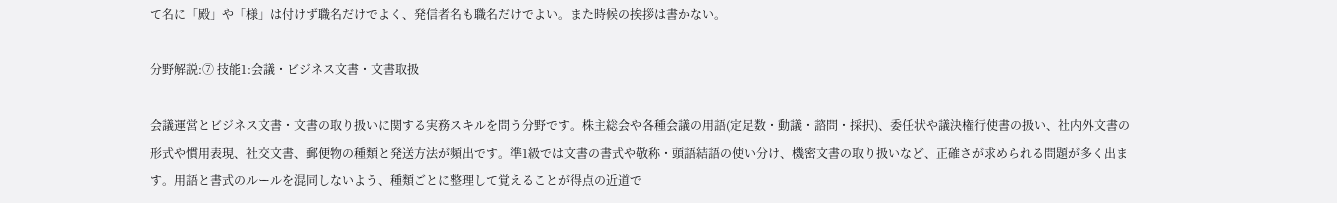て名に「殿」や「様」は付けず職名だけでよく、発信者名も職名だけでよい。また時候の挨拶は書かない。

分野解説:⑦ 技能1:会議・ビジネス文書・文書取扱

会議運営とビジネス文書・文書の取り扱いに関する実務スキルを問う分野です。株主総会や各種会議の用語(定足数・動議・諮問・採択)、委任状や議決権行使書の扱い、社内外文書の形式や慣用表現、社交文書、郵便物の種類と発送方法が頻出です。準1級では文書の書式や敬称・頭語結語の使い分け、機密文書の取り扱いなど、正確さが求められる問題が多く出ます。用語と書式のルールを混同しないよう、種類ごとに整理して覚えることが得点の近道で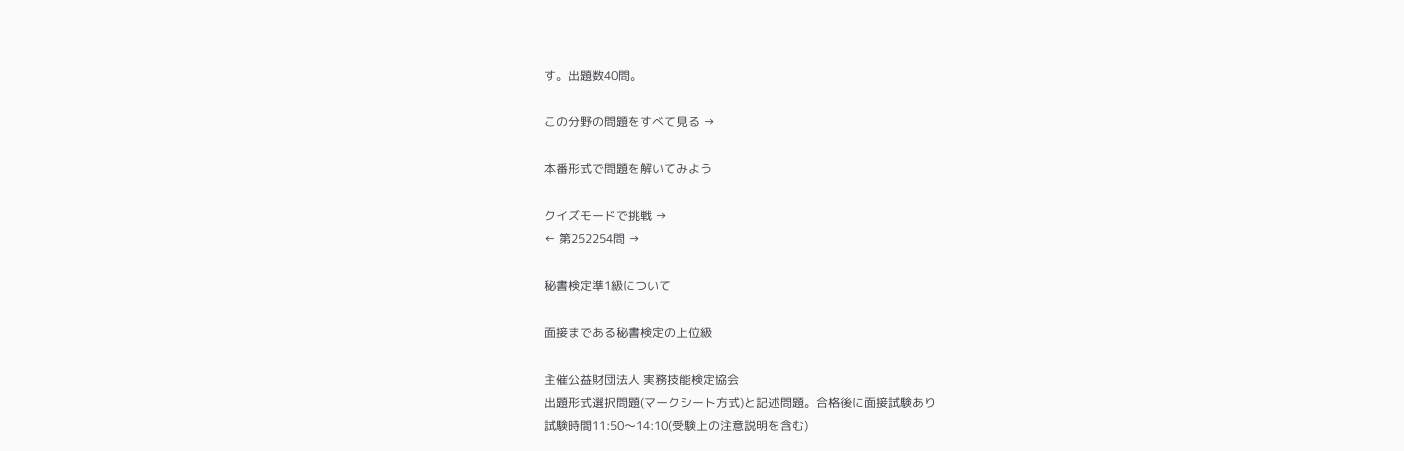す。出題数40問。

この分野の問題をすべて見る →

本番形式で問題を解いてみよう

クイズモードで挑戦 →
← 第252254問 →

秘書検定準1級について

面接まである秘書検定の上位級

主催公益財団法人 実務技能検定協会
出題形式選択問題(マークシート方式)と記述問題。合格後に面接試験あり
試験時間11:50〜14:10(受験上の注意説明を含む)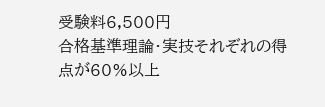受験料6,500円
合格基準理論・実技それぞれの得点が60%以上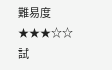難易度★★★☆☆
試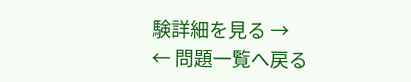験詳細を見る →
← 問題一覧へ戻る